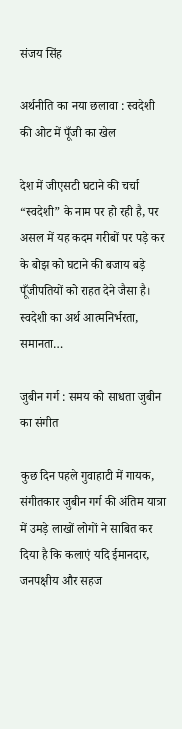संजय सिंह

अर्थनीति का नया छलावा : स्वदेशी की ओट में पूँजी का खेल

देश में जीएसटी घटाने की चर्चा “स्वदेशी” के नाम पर हो रही है, पर असल में यह कदम गरीबों पर पड़े कर के बोझ को घटाने की बजाय बड़े पूँजीपतियों को राहत देने जैसा है। स्वदेशी का अर्थ आत्मनिर्भरता, समानता…

जुबीन गर्ग : समय को साधता जुबीन का संगीत

कुछ दिन पहले गुवाहाटी में गायक, संगीतकार जुबीन गर्ग की अंतिम यात्रा में उमड़े लाखों लोगों ने साबित कर दिया है कि कलाएं यदि ईमानदार, जनपक्षीय और सहज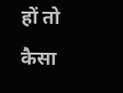हों तो कैसा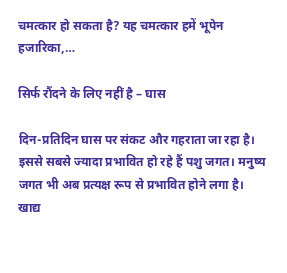चमत्कार हो सकता है? यह चमत्कार हमें भूपेन हजारिका,…

सिर्फ रौंदने के लिए नहीं है – घास

दिन-प्रतिदिन घास पर संकट और गहराता जा रहा है। इससे सबसे ज्यादा प्रभावित हो रहे हैं पशु जगत। मनुष्य जगत भी अब प्रत्यक्ष रूप से प्रभावित होने लगा है। खाद्य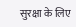सुरक्षा के लिए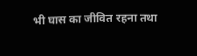भी घास का जीवित रहना तथा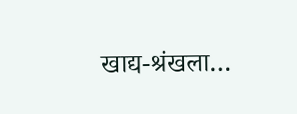खाद्य-श्रंखला…